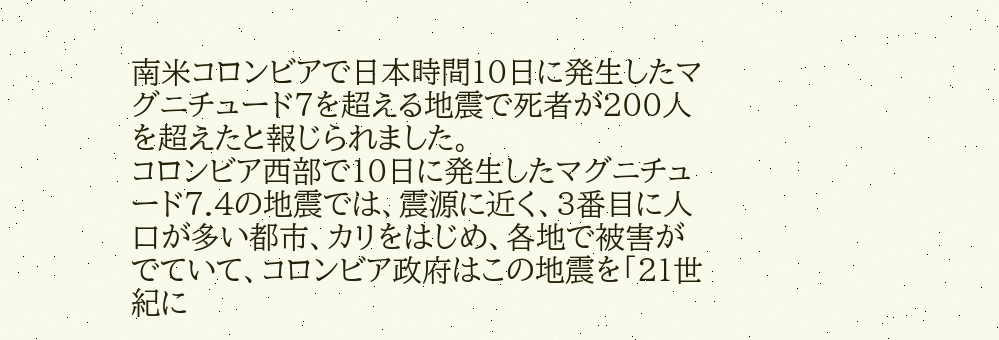南米コロンビアで日本時間10日に発生したマグニチュード7を超える地震で死者が200人を超えたと報じられました。
コロンビア西部で10日に発生したマグニチュード7.4の地震では、震源に近く、3番目に人口が多い都市、カリをはじめ、各地で被害がでていて、コロンビア政府はこの地震を「21世紀に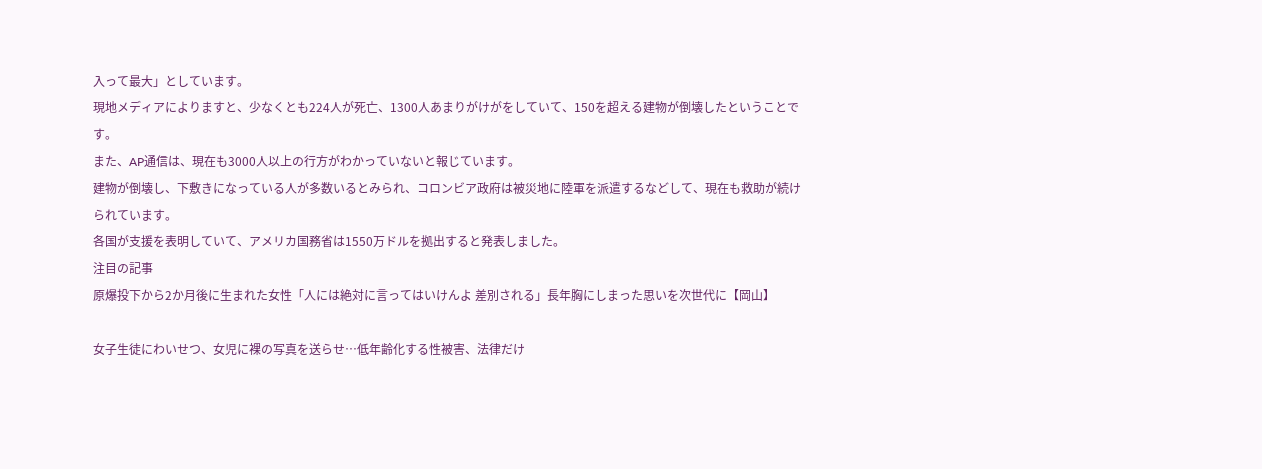入って最大」としています。
現地メディアによりますと、少なくとも224人が死亡、1300人あまりがけがをしていて、150を超える建物が倒壊したということです。
また、AP通信は、現在も3000人以上の行方がわかっていないと報じています。
建物が倒壊し、下敷きになっている人が多数いるとみられ、コロンビア政府は被災地に陸軍を派遣するなどして、現在も救助が続けられています。
各国が支援を表明していて、アメリカ国務省は1550万ドルを拠出すると発表しました。
注目の記事
原爆投下から2か月後に生まれた女性「人には絶対に言ってはいけんよ 差別される」長年胸にしまった思いを次世代に【岡山】

女子生徒にわいせつ、女児に裸の写真を送らせ…低年齢化する性被害、法律だけ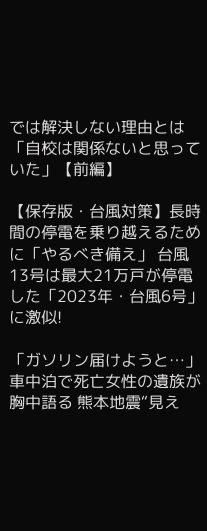では解決しない理由とは「自校は関係ないと思っていた」【前編】

【保存版・台風対策】長時間の停電を乗り越えるために「やるべき備え」 台風13号は最大21万戸が停電した「2023年・台風6号」に激似!

「ガソリン届けようと…」車中泊で死亡女性の遺族が胸中語る 熊本地震“見え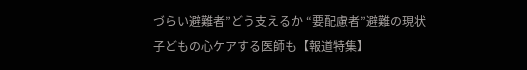づらい避難者”どう支えるか “要配慮者”避難の現状 子どもの心ケアする医師も【報道特集】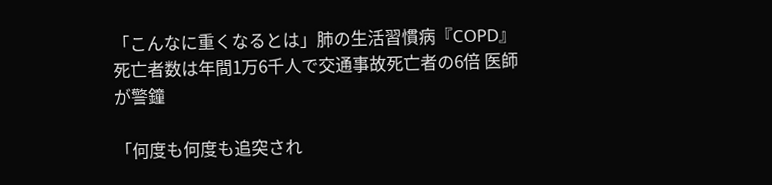「こんなに重くなるとは」肺の生活習慣病『COPD』 死亡者数は年間1万6千人で交通事故死亡者の6倍 医師が警鐘

「何度も何度も追突され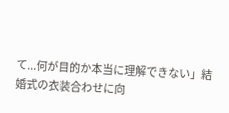て...何が目的か本当に理解できない」結婚式の衣装合わせに向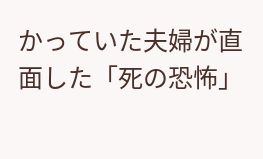かっていた夫婦が直面した「死の恐怖」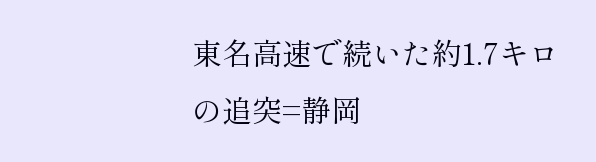東名高速で続いた約1.7キロの追突=静岡